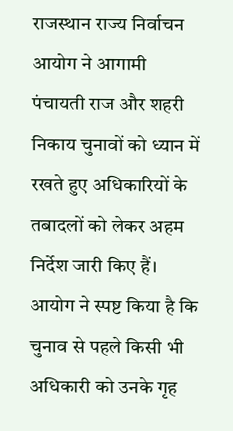राजस्थान राज्य निर्वाचन आयोग ने आगामी पंचायती राज और शहरी निकाय चुनावों को ध्यान में रखते हुए अधिकारियों के तबादलों को लेकर अहम निर्देश जारी किए हैं। आयोग ने स्पष्ट किया है कि चुनाव से पहले किसी भी अधिकारी को उनके गृह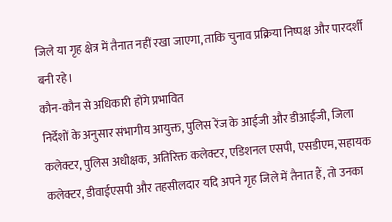जिले या गृह क्षेत्र में तैनात नहीं रखा जाएगा, ताकि चुनाव प्रक्रिया निष्पक्ष और पारदर्शी बनी रहे।
कौन-कौन से अधिकारी होंगे प्रभावित
निर्देशों के अनुसार संभागीय आयुक्त, पुलिस रेंज के आईजी और डीआईजी, जिला कलेक्टर, पुलिस अधीक्षक, अतिरिक्त कलेक्टर, एडिशनल एसपी, एसडीएम, सहायक कलेक्टर, डीवाईएसपी और तहसीलदार यदि अपने गृह जिले में तैनात हैं, तो उनका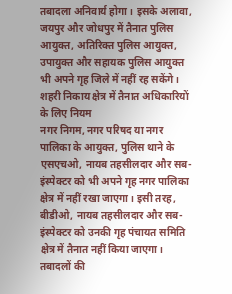तबादला अनिवार्य होगा। इसके अलावा, जयपुर और जोधपुर में तैनात पुलिस आयुक्त, अतिरिक्त पुलिस आयुक्त, उपायुक्त और सहायक पुलिस आयुक्त भी अपने गृह जिले में नहीं रह सकेंगे।
शहरी निकाय क्षेत्र में तैनात अधिकारियों के लिए नियम
नगर निगम, नगर परिषद या नगर पालिका के आयुक्त, पुलिस थाने के एसएचओ, नायब तहसीलदार और सब-इंस्पेक्टर को भी अपने गृह नगर पालिका क्षेत्र में नहीं रखा जाएगा। इसी तरह, बीडीओ, नायब तहसीलदार और सब-इंस्पेक्टर को उनकी गृह पंचायत समिति क्षेत्र में तैनात नहीं किया जाएगा।
तबादलों की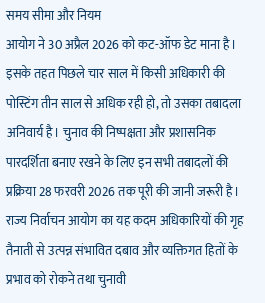समय सीमा और नियम
आयोग ने 30 अप्रैल 2026 को कट-ऑफ डेट माना है। इसके तहत पिछले चार साल में किसी अधिकारी की पोस्टिंग तीन साल से अधिक रही हो, तो उसका तबादला अनिवार्य है। चुनाव की निष्पक्षता और प्रशासनिक पारदर्शिता बनाए रखने के लिए इन सभी तबादलों की प्रक्रिया 28 फरवरी 2026 तक पूरी की जानी जरूरी है।
राज्य निर्वाचन आयोग का यह कदम अधिकारियों की गृह तैनाती से उत्पन्न संभावित दबाव और व्यक्तिगत हितों के प्रभाव को रोकने तथा चुनावी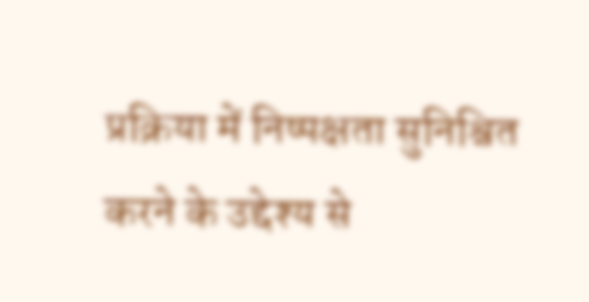प्रक्रिया में निष्पक्षता सुनिश्चित करने के उद्देश्य से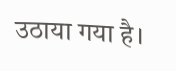उठाया गया है।